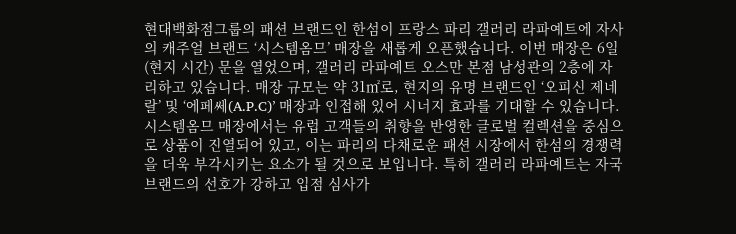현대백화점그룹의 패션 브랜드인 한섬이 프랑스 파리 갤러리 라파예트에 자사의 캐주얼 브랜드 ‘시스템옴므’ 매장을 새롭게 오픈했습니다. 이번 매장은 6일(현지 시간) 문을 열었으며, 갤러리 라파예트 오스만 본점 남성관의 2층에 자리하고 있습니다. 매장 규모는 약 31㎡로, 현지의 유명 브랜드인 ‘오피신 제네랄’ 및 ‘에페쎄(A.P.C)’ 매장과 인접해 있어 시너지 효과를 기대할 수 있습니다.
시스템옴므 매장에서는 유럽 고객들의 취향을 반영한 글로벌 컬렉션을 중심으로 상품이 진열되어 있고, 이는 파리의 다채로운 패션 시장에서 한섬의 경쟁력을 더욱 부각시키는 요소가 될 것으로 보입니다. 특히 갤러리 라파예트는 자국 브랜드의 선호가 강하고 입점 심사가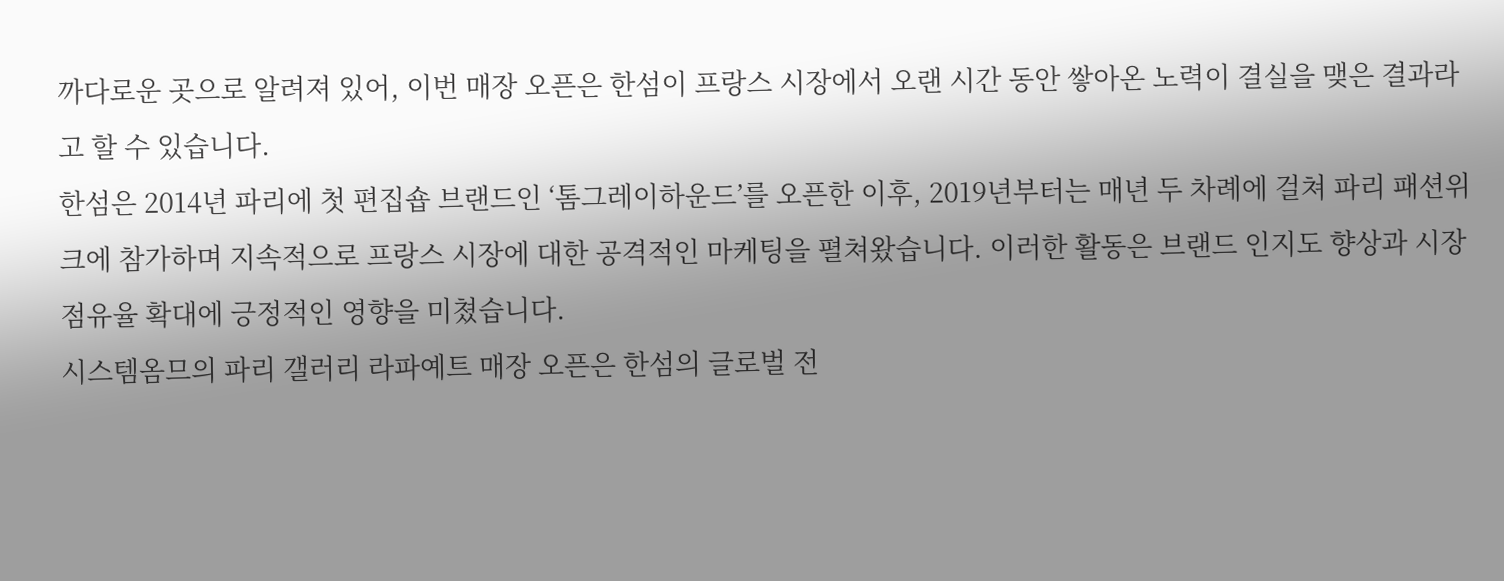까다로운 곳으로 알려져 있어, 이번 매장 오픈은 한섬이 프랑스 시장에서 오랜 시간 동안 쌓아온 노력이 결실을 맺은 결과라고 할 수 있습니다.
한섬은 2014년 파리에 첫 편집숍 브랜드인 ‘톰그레이하운드’를 오픈한 이후, 2019년부터는 매년 두 차례에 걸쳐 파리 패션위크에 참가하며 지속적으로 프랑스 시장에 대한 공격적인 마케팅을 펼쳐왔습니다. 이러한 활동은 브랜드 인지도 향상과 시장 점유율 확대에 긍정적인 영향을 미쳤습니다.
시스템옴므의 파리 갤러리 라파예트 매장 오픈은 한섬의 글로벌 전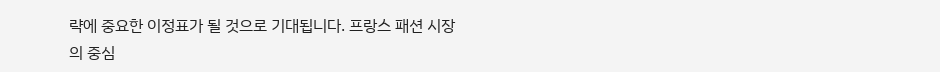략에 중요한 이정표가 될 것으로 기대됩니다. 프랑스 패션 시장의 중심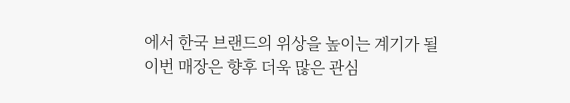에서 한국 브랜드의 위상을 높이는 계기가 될 이번 매장은 향후 더욱 많은 관심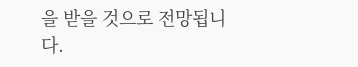을 받을 것으로 전망됩니다.